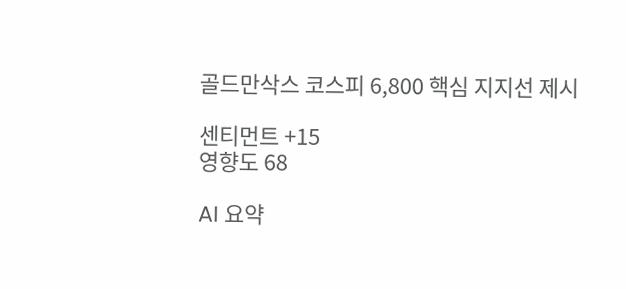골드만삭스 코스피 6,800 핵심 지지선 제시

센티먼트 +15
영향도 68

AI 요약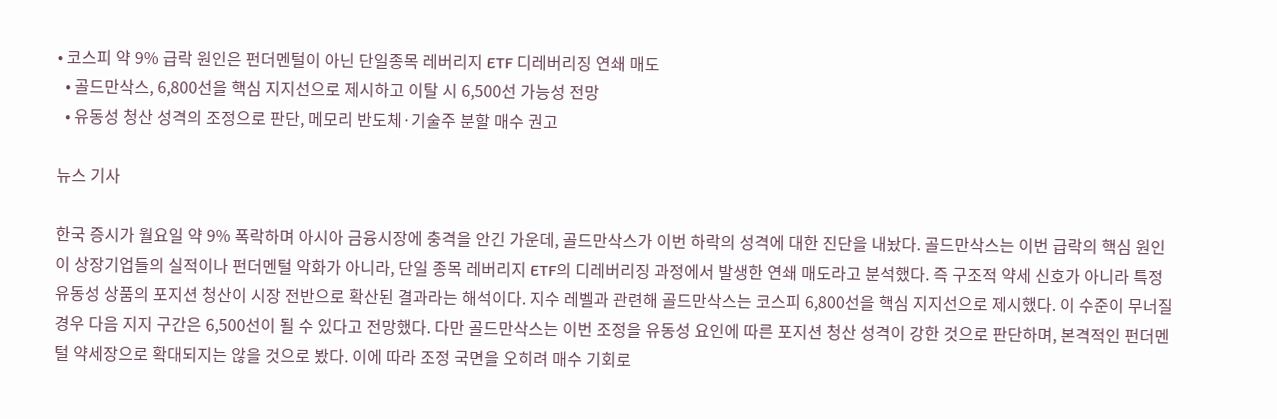• 코스피 약 9% 급락 원인은 펀더멘털이 아닌 단일종목 레버리지 ETF 디레버리징 연쇄 매도
  • 골드만삭스, 6,800선을 핵심 지지선으로 제시하고 이탈 시 6,500선 가능성 전망
  • 유동성 청산 성격의 조정으로 판단, 메모리 반도체·기술주 분할 매수 권고

뉴스 기사

한국 증시가 월요일 약 9% 폭락하며 아시아 금융시장에 충격을 안긴 가운데, 골드만삭스가 이번 하락의 성격에 대한 진단을 내놨다. 골드만삭스는 이번 급락의 핵심 원인이 상장기업들의 실적이나 펀더멘털 악화가 아니라, 단일 종목 레버리지 ETF의 디레버리징 과정에서 발생한 연쇄 매도라고 분석했다. 즉 구조적 약세 신호가 아니라 특정 유동성 상품의 포지션 청산이 시장 전반으로 확산된 결과라는 해석이다. 지수 레벨과 관련해 골드만삭스는 코스피 6,800선을 핵심 지지선으로 제시했다. 이 수준이 무너질 경우 다음 지지 구간은 6,500선이 될 수 있다고 전망했다. 다만 골드만삭스는 이번 조정을 유동성 요인에 따른 포지션 청산 성격이 강한 것으로 판단하며, 본격적인 펀더멘털 약세장으로 확대되지는 않을 것으로 봤다. 이에 따라 조정 국면을 오히려 매수 기회로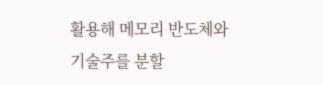활용해 메모리 반도체와 기술주를 분할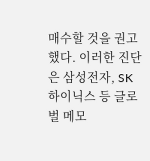매수할 것을 권고했다. 이러한 진단은 삼성전자, SK하이닉스 등 글로벌 메모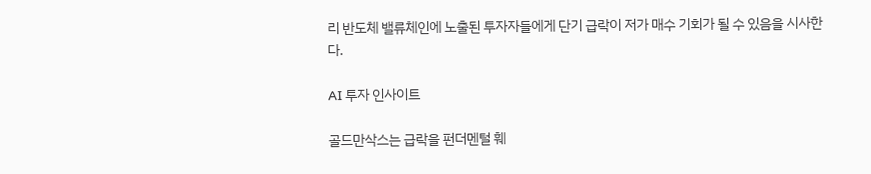리 반도체 밸류체인에 노출된 투자자들에게 단기 급락이 저가 매수 기회가 될 수 있음을 시사한다.

AI 투자 인사이트

골드만삭스는 급락을 펀더멘털 훼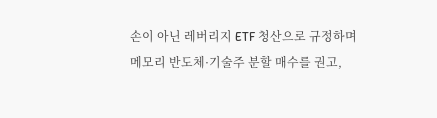손이 아닌 레버리지 ETF 청산으로 규정하며 메모리 반도체·기술주 분할 매수를 권고,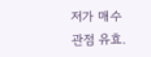저가 매수 관점 유효.